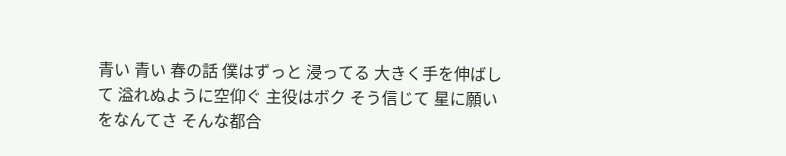青い 青い 春の話 僕はずっと 浸ってる 大きく手を伸ばして 溢れぬように空仰ぐ 主役はボク そう信じて 星に願いをなんてさ そんな都合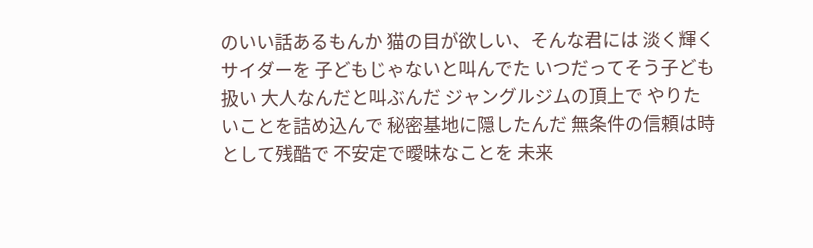のいい話あるもんか 猫の目が欲しい、そんな君には 淡く輝くサイダーを 子どもじゃないと叫んでた いつだってそう子ども扱い 大人なんだと叫ぶんだ ジャングルジムの頂上で やりたいことを詰め込んで 秘密基地に隠したんだ 無条件の信頼は時として残酷で 不安定で曖昧なことを 未来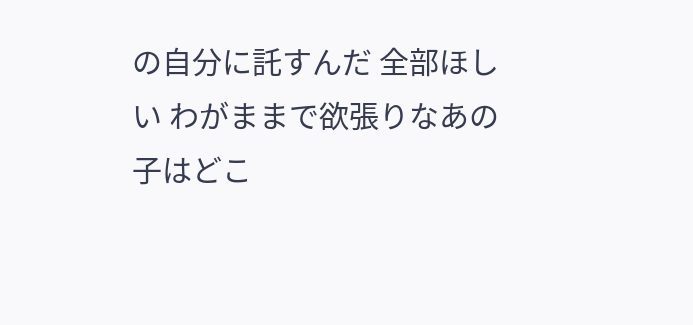の自分に託すんだ 全部ほしい わがままで欲張りなあの子はどこ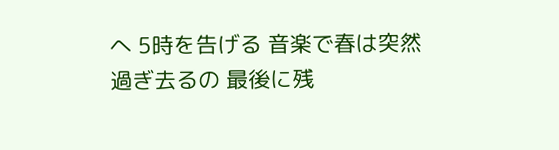へ 5時を告げる 音楽で春は突然過ぎ去るの 最後に残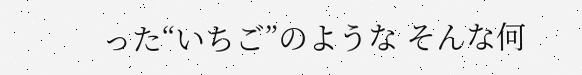った“いちご”のような そんな何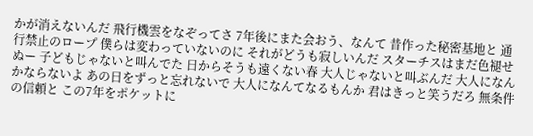かが消えないんだ 飛行機雲をなぞってさ 7年後にまた会おう、なんて 昔作った秘密基地と 通行禁止のロープ 僕らは変わっていないのに それがどうも寂しいんだ スターチスはまだ色褪せぬー 子どもじゃないと叫んでた 日からそうも遠くない春 大人じゃないと叫ぶんだ 大人になんかならないよ あの日をずっと忘れないで 大人になんてなるもんか 君はきっと笑うだろ 無条件の信頼と この7年をポケットに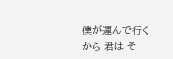僕が運んで行くから 君は そ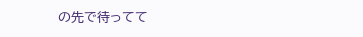の先で待ってて